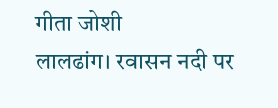गीता जोशी
लालढांग। रवासन नदी पर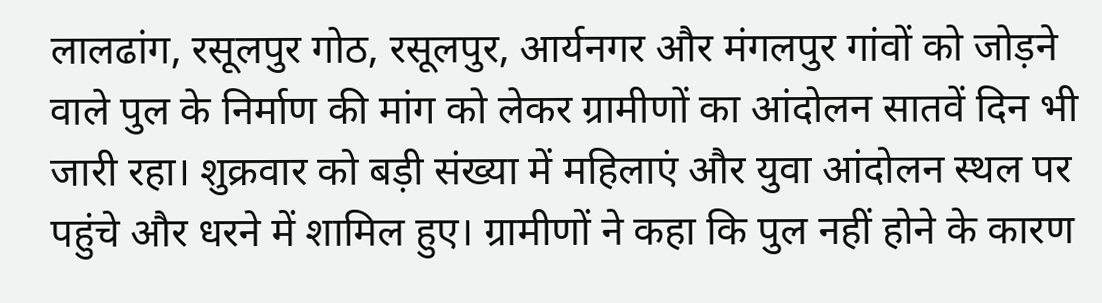लालढांग, रसूलपुर गोठ, रसूलपुर, आर्यनगर और मंगलपुर गांवों को जोड़ने वाले पुल के निर्माण की मांग को लेकर ग्रामीणों का आंदोलन सातवें दिन भी जारी रहा। शुक्रवार को बड़ी संख्या में महिलाएं और युवा आंदोलन स्थल पर पहुंचे और धरने में शामिल हुए। ग्रामीणों ने कहा कि पुल नहीं होने के कारण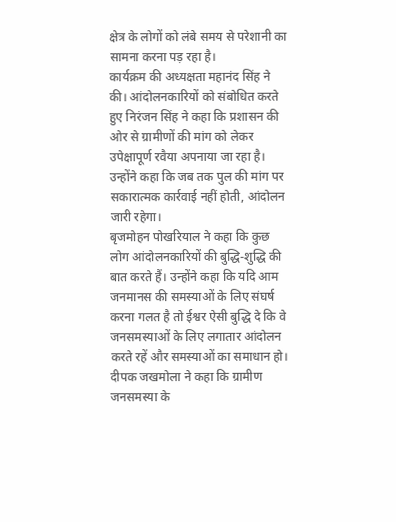क्षेत्र के लोगों को लंबे समय से परेशानी का सामना करना पड़ रहा है।
कार्यक्रम की अध्यक्षता महानंद सिंह ने की। आंदोलनकारियों को संबोधित करते हुए निरंजन सिंह ने कहा कि प्रशासन की ओर से ग्रामीणों की मांग को लेकर उपेक्षापूर्ण रवैया अपनाया जा रहा है। उन्होंने कहा कि जब तक पुल की मांग पर सकारात्मक कार्रवाई नहीं होती, आंदोलन जारी रहेगा।
बृजमोहन पोखरियाल ने कहा कि कुछ लोग आंदोलनकारियों की बुद्धि-शुद्धि की बात करते हैं। उन्होंने कहा कि यदि आम जनमानस की समस्याओं के लिए संघर्ष करना गलत है तो ईश्वर ऐसी बुद्धि दे कि वे जनसमस्याओं के लिए लगातार आंदोलन करते रहें और समस्याओं का समाधान हो।
दीपक जखमोला ने कहा कि ग्रामीण जनसमस्या के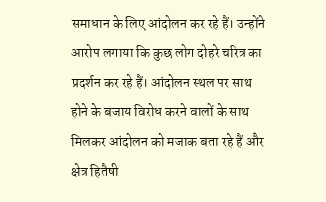समाधान के लिए आंदोलन कर रहे हैं। उन्होंने आरोप लगाया कि कुछ लोग दोहरे चरित्र का प्रदर्शन कर रहे हैं। आंदोलन स्थल पर साथ होने के बजाय विरोध करने वालों के साथ मिलकर आंदोलन को मजाक बता रहे हैं और क्षेत्र हितैषी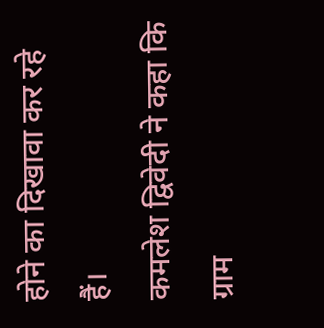होने का दिखावा कर रहे हैं।
कमलेश द्विवेदी ने कहा कि ग्राम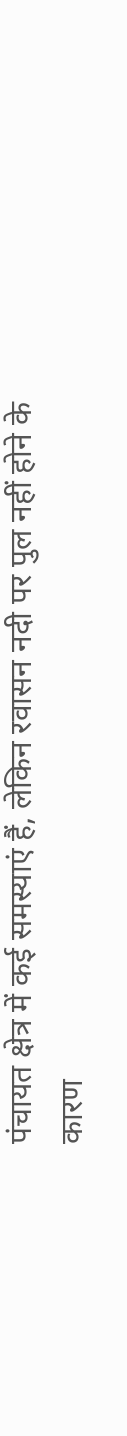पंचायत क्षेत्र में कई समस्याएं हैं, लेकिन रवासन नदी पर पुल नहीं होने के कारण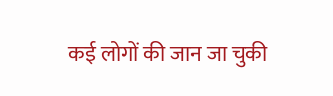कई लोगों की जान जा चुकी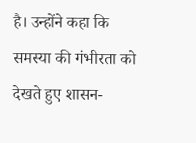है। उन्होंने कहा कि समस्या की गंभीरता को देखते हुए शासन-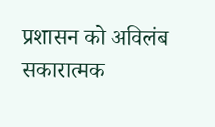प्रशासन को अविलंब सकारात्मक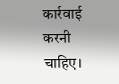कार्रवाई करनी चाहिए।